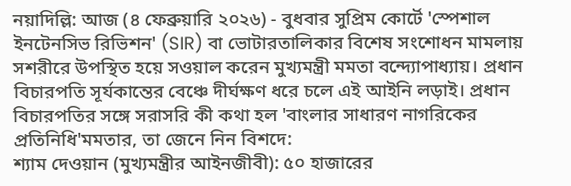নয়াদিল্লি: আজ (৪ ফেব্রুয়ারি ২০২৬) - বুধবার সুপ্রিম কোর্টে 'স্পেশাল ইনটেনসিভ রিভিশন' (SIR) বা ভোটারতালিকার বিশেষ সংশোধন মামলায় সশরীরে উপস্থিত হয়ে সওয়াল করেন মুখ্যমন্ত্রী মমতা বন্দ্যোপাধ্যায়। প্রধান বিচারপতি সূর্যকান্তের বেঞ্চে দীর্ঘক্ষণ ধরে চলে এই আইনি লড়াই। প্রধান বিচারপতির সঙ্গে সরাসরি কী কথা হল 'বাংলার সাধারণ নাগরিকের প্রতিনিধি'মমতার, তা জেনে নিন বিশদে:
শ্যাম দেওয়ান (মুখ্যমন্ত্রীর আইনজীবী): ৫০ হাজারের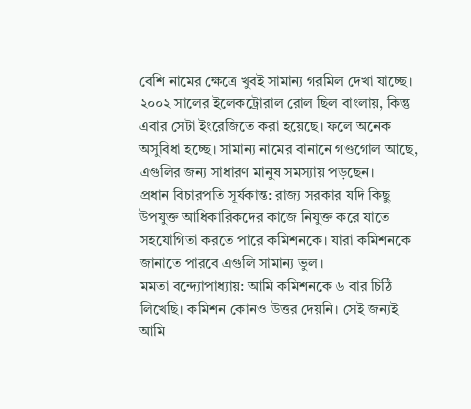বেশি নামের ক্ষেত্রে খুবই সামান্য গরমিল দেখা যাচ্ছে। ২০০২ সালের ইলেকট্রোরাল রোল ছিল বাংলায়, কিন্তু এবার সেটা ইংরেজিতে করা হয়েছে। ফলে অনেক অসুবিধা হচ্ছে। সামান্য নামের বানানে গণ্ডগোল আছে, এগুলির জন্য সাধারণ মানুষ সমস্যায় পড়ছেন।
প্রধান বিচারপতি সূর্যকান্ত: রাজ্য সরকার যদি কিছু উপযুক্ত আধিকারিকদের কাজে নিযুক্ত করে যাতে সহযোগিতা করতে পারে কমিশনকে। যারা কমিশনকে জানাতে পারবে এগুলি সামান্য ভুল।
মমতা বন্দ্যোপাধ্যায়: আমি কমিশনকে ৬ বার চিঠি লিখেছি। কমিশন কোনও উত্তর দেয়নি। সেই জন্যই আমি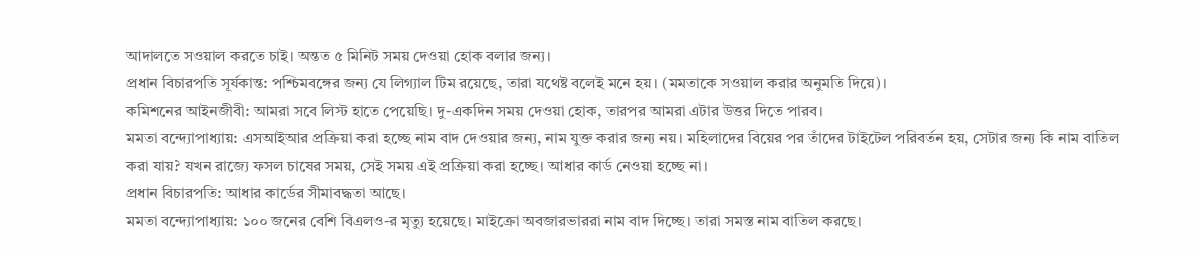আদালতে সওয়াল করতে চাই। অন্তত ৫ মিনিট সময় দেওয়া হোক বলার জন্য।
প্রধান বিচারপতি সূর্যকান্ত: পশ্চিমবঙ্গের জন্য যে লিগ্যাল টিম রয়েছে, তারা যথেষ্ট বলেই মনে হয়। (মমতাকে সওয়াল করার অনুমতি দিয়ে)।
কমিশনের আইনজীবী: আমরা সবে লিস্ট হাতে পেয়েছি। দু-একদিন সময় দেওয়া হোক, তারপর আমরা এটার উত্তর দিতে পারব।
মমতা বন্দ্যোপাধ্যায়: এসআইআর প্রক্রিয়া করা হচ্ছে নাম বাদ দেওয়ার জন্য, নাম যুক্ত করার জন্য নয়। মহিলাদের বিয়ের পর তাঁদের টাইটেল পরিবর্তন হয়, সেটার জন্য কি নাম বাতিল করা যায়? যখন রাজ্যে ফসল চাষের সময়, সেই সময় এই প্রক্রিয়া করা হচ্ছে। আধার কার্ড নেওয়া হচ্ছে না।
প্রধান বিচারপতি: আধার কার্ডের সীমাবদ্ধতা আছে।
মমতা বন্দ্যোপাধ্যায়: ১০০ জনের বেশি বিএলও-র মৃত্যু হয়েছে। মাইক্রো অবজারভাররা নাম বাদ দিচ্ছে। তারা সমস্ত নাম বাতিল করছে।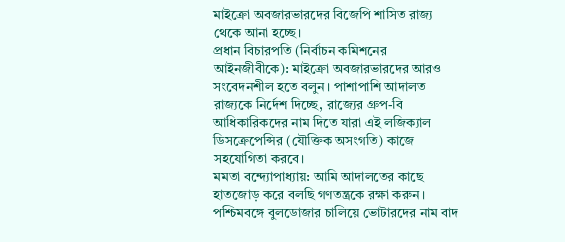মাইক্রো অবজারভারদের বিজেপি শাসিত রাজ্য থেকে আনা হচ্ছে।
প্রধান বিচারপতি (নির্বাচন কমিশনের আইনজীবীকে): মাইক্রো অবজারভারদের আরও সংবেদনশীল হতে বলুন। পাশাপাশি আদালত রাজ্যকে নির্দেশ দিচ্ছে, রাজ্যের গ্রুপ-বি আধিকারিকদের নাম দিতে যারা এই লজিক্যাল ডিসক্রেপেন্সির (যৌক্তিক অসংগতি) কাজে সহযোগিতা করবে।
মমতা বন্দ্যোপাধ্যায়: আমি আদালতের কাছে হাতজোড় করে বলছি গণতন্ত্রকে রক্ষা করুন। পশ্চিমবঙ্গে বুলডোজার চালিয়ে ভোটারদের নাম বাদ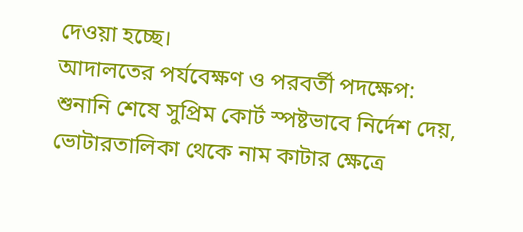দেওয়া হচ্ছে।
আদালতের পর্যবেক্ষণ ও পরবর্তী পদক্ষেপ:
শুনানি শেষে সুপ্রিম কোর্ট স্পষ্টভাবে নির্দেশ দেয়, ভোটারতালিকা থেকে নাম কাটার ক্ষেত্রে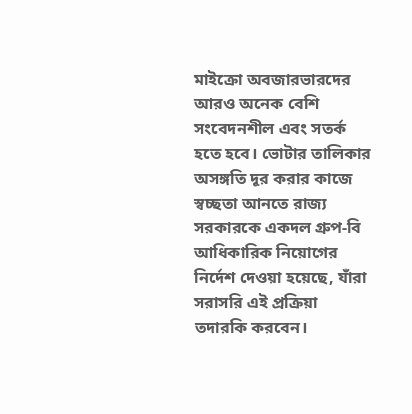মাইক্রো অবজারভারদের আরও অনেক বেশি সংবেদনশীল এবং সতর্ক হতে হবে। ভোটার তালিকার অসঙ্গতি দূর করার কাজে স্বচ্ছতা আনতে রাজ্য সরকারকে একদল গ্রুপ-বি আধিকারিক নিয়োগের নির্দেশ দেওয়া হয়েছে, যাঁরা সরাসরি এই প্রক্রিয়া তদারকি করবেন।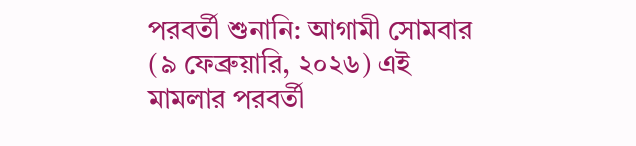পরবর্তী শুনানি: আগামী সোমবার (৯ ফেব্রুয়ারি, ২০২৬) এই মামলার পরবর্তী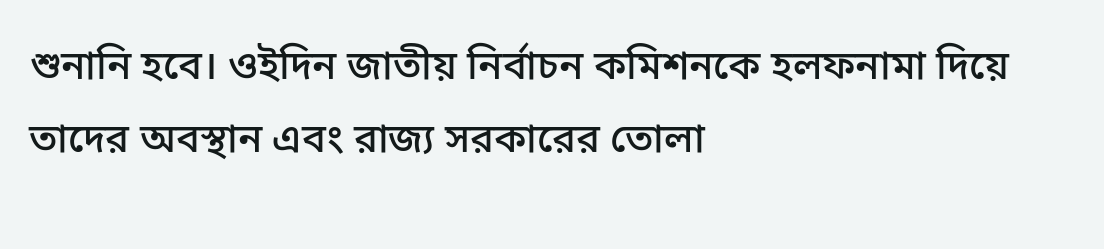শুনানি হবে। ওইদিন জাতীয় নির্বাচন কমিশনকে হলফনামা দিয়ে তাদের অবস্থান এবং রাজ্য সরকারের তোলা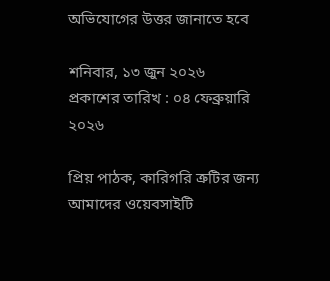অভিযোগের উত্তর জানাতে হবে

শনিবার, ১৩ জুন ২০২৬
প্রকাশের তারিখ : ০৪ ফেব্রুয়ারি ২০২৬

প্রিয় পাঠক, কারিগরি ত্রুটির জন্য আমাদের ওয়েবসাইটি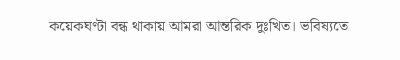কয়েকঘণ্টা বন্ধ থাকায় আমরা আন্তরিক দুঃখিত। ভবিষ্যতে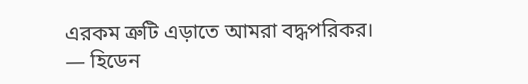এরকম ত্রুটি এড়াতে আমরা বদ্ধপরিকর।
— হিডেন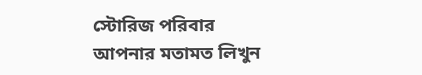স্টোরিজ পরিবার
আপনার মতামত লিখুন